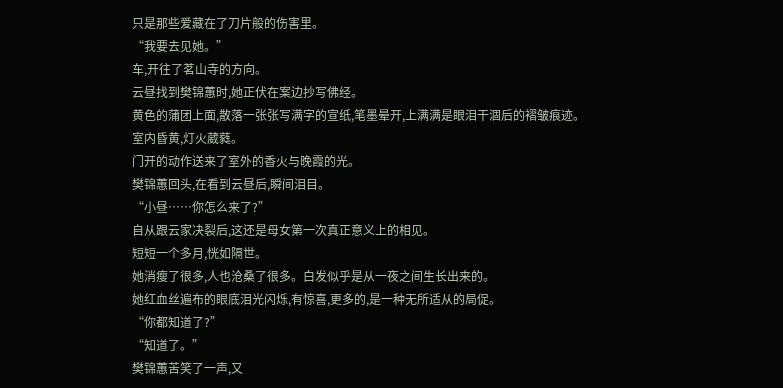只是那些爱藏在了刀片般的伤害里。
“我要去见她。”
车,开往了茗山寺的方向。
云昼找到樊锦蕙时,她正伏在案边抄写佛经。
黄色的蒲团上面,散落一张张写满字的宣纸,笔墨晕开,上满满是眼泪干涸后的褶皱痕迹。
室内昏黄,灯火葳蕤。
门开的动作送来了室外的香火与晚霞的光。
樊锦蕙回头,在看到云昼后,瞬间泪目。
“小昼……你怎么来了?”
自从跟云家决裂后,这还是母女第一次真正意义上的相见。
短短一个多月,恍如隔世。
她消瘦了很多,人也沧桑了很多。白发似乎是从一夜之间生长出来的。
她红血丝遍布的眼底泪光闪烁,有惊喜,更多的,是一种无所适从的局促。
“你都知道了?”
“知道了。”
樊锦蕙苦笑了一声,又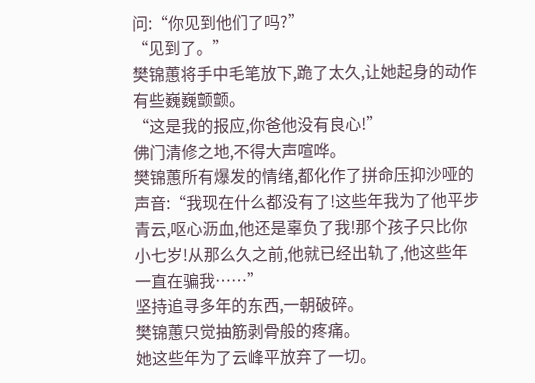问:“你见到他们了吗?”
“见到了。”
樊锦蕙将手中毛笔放下,跪了太久,让她起身的动作有些巍巍颤颤。
“这是我的报应,你爸他没有良心!”
佛门清修之地,不得大声喧哗。
樊锦蕙所有爆发的情绪,都化作了拼命压抑沙哑的声音:“我现在什么都没有了!这些年我为了他平步青云,呕心沥血,他还是辜负了我!那个孩子只比你小七岁!从那么久之前,他就已经出轨了,他这些年一直在骗我……”
坚持追寻多年的东西,一朝破碎。
樊锦蕙只觉抽筋剥骨般的疼痛。
她这些年为了云峰平放弃了一切。